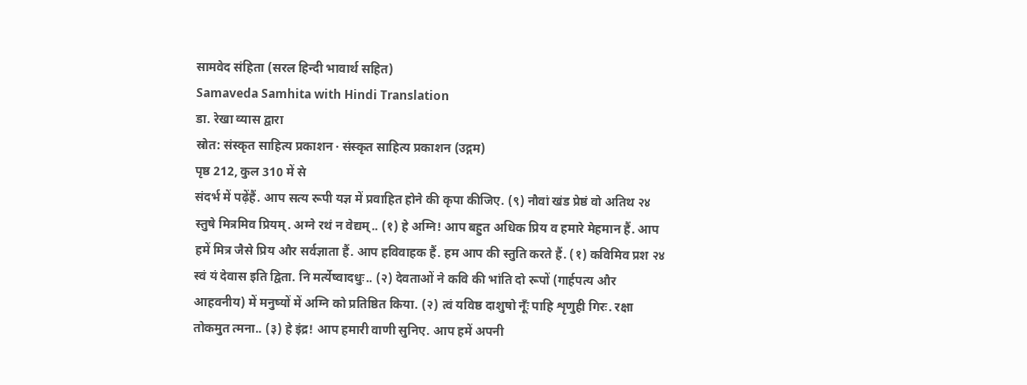सामवेद संहिता (सरल हिन्दी भावार्थ सहित)
Samaveda Samhita with Hindi Translation
डा. रेखा व्यास द्वारा
स्रोत: संस्कृत साहित्य प्रकाशन · संस्कृत साहित्य प्रकाशन (उद्गम)
पृष्ठ 212, कुल 310 में से
संदर्भ में पढ़ेंहैं. आप सत्य रूपी यज्ञ में प्रवाहित होने की कृपा कीजिए. (९) नौवां खंड प्रेष्ठं वो अतिथ २४ स्तुषे मित्रमिव प्रियम्. अग्ने रथं न वेद्यम्.. (१) हे अग्नि! आप बहुत अधिक प्रिय व हमारे मेहमान हैं. आप हमें मित्र जैसे प्रिय और सर्वज्ञाता हैं. आप हविवाहक हैं. हम आप की स्तुति करते हैं. (१) कविमिव प्रश २४ स्वं यं देवास इति द्विता. नि मर्त्येष्वादधुः.. (२) देवताओं ने कवि की भांति दो रूपों (गार्हपत्य और आहवनीय) में मनुष्यों में अग्नि को प्रतिष्ठित किया. (२) त्वं यविष्ठ दाशुषो नूँः पाहि शृणुही गिरः. रक्षा तोकमुत त्मना.. (३) हे इंद्र! आप हमारी वाणी सुनिए. आप हमें अपनी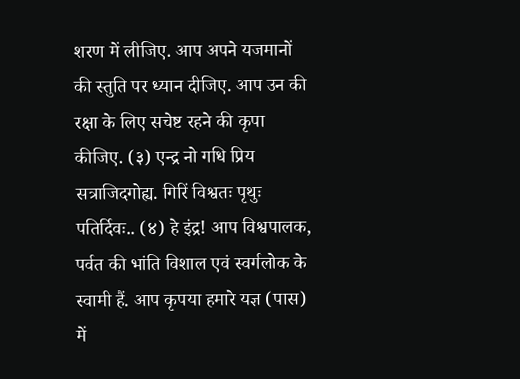शरण में लीजिए. आप अपने यजमानों की स्तुति पर ध्यान दीजिए. आप उन की रक्षा के लिए सचेष्ट रहने की कृपा कीजिए. (३) एन्द्र नो गधि प्रिय सत्राजिदगोह्य. गिरिं विश्वतः पृथुः पतिर्दिवः.. (४) हे इंद्र! आप विश्वपालक, पर्वत की भांति विशाल एवं स्वर्गलोक के स्वामी हैं. आप कृपया हमारे यज्ञ (पास) में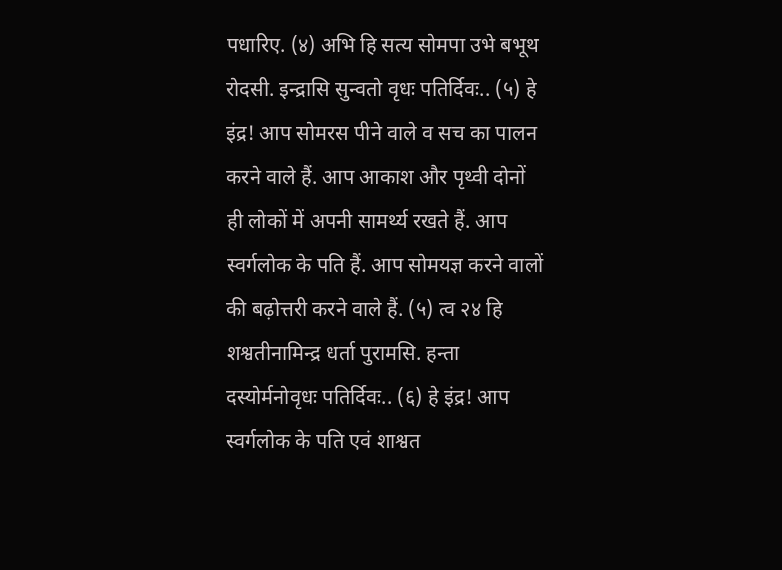पधारिए. (४) अभि हि सत्य सोमपा उभे बभूथ रोदसी. इन्द्रासि सुन्वतो वृधः पतिर्दिवः.. (५) हे इंद्र! आप सोमरस पीने वाले व सच का पालन करने वाले हैं. आप आकाश और पृथ्वी दोनों ही लोकों में अपनी सामर्थ्य रखते हैं. आप स्वर्गलोक के पति हैं. आप सोमयज्ञ करने वालों की बढ़ोत्तरी करने वाले हैं. (५) त्व २४ हि शश्वतीनामिन्द्र धर्ता पुरामसि. हन्ता दस्योर्मनोवृधः पतिर्दिवः.. (६) हे इंद्र! आप स्वर्गलोक के पति एवं शाश्वत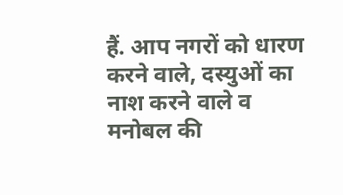हैं. आप नगरों को धारण करने वाले, दस्युओं का नाश करने वाले व मनोबल की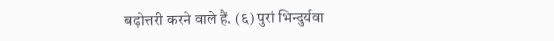बढ़ोत्तरी करने वाले हैं. (६) पुरां भिन्दुर्यवा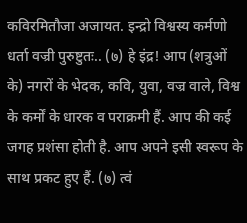कविरमितौजा अजायत. इन्द्रो विश्वस्य कर्मणो धर्ता वज्री पुरुष्टुतः.. (७) हे इंद्र! आप (शत्रुओं के) नगरों के भेदक, कवि, युवा, वज्र वाले, विश्व के कर्मों के धारक व पराक्रमी हैं. आप की कई जगह प्रशंसा होती है. आप अपने इसी स्वरूप के साथ प्रकट हुए हैं. (७) त्वं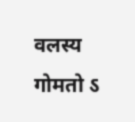वलस्य गोमतो ऽ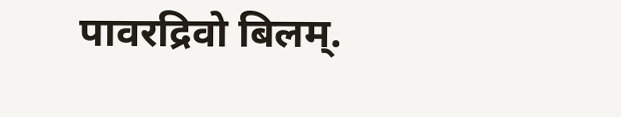पावरद्रिवो बिलम्.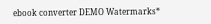ebook converter DEMO Watermarks*